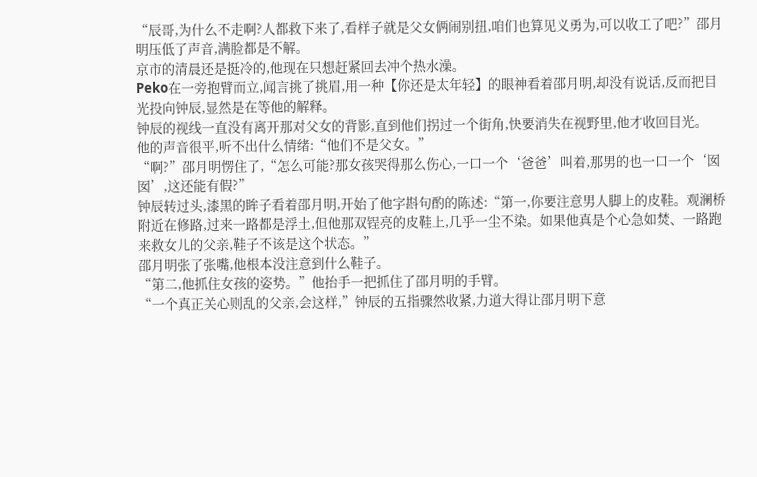“辰哥,为什么不走啊?人都救下来了,看样子就是父女俩闹别扭,咱们也算见义勇为,可以收工了吧?”邵月明压低了声音,满脸都是不解。
京市的清晨还是挺冷的,他现在只想赶紧回去冲个热水澡。
Peko在一旁抱臂而立,闻言挑了挑眉,用一种【你还是太年轻】的眼神看着邵月明,却没有说话,反而把目光投向钟辰,显然是在等他的解释。
钟辰的视线一直没有离开那对父女的背影,直到他们拐过一个街角,快要消失在视野里,他才收回目光。
他的声音很平,听不出什么情绪:“他们不是父女。”
“啊?”邵月明愣住了,“怎么可能?那女孩哭得那么伤心,一口一个‘爸爸’叫着,那男的也一口一个‘囡囡’,这还能有假?”
钟辰转过头,漆黑的眸子看着邵月明,开始了他字斟句酌的陈述:“第一,你要注意男人脚上的皮鞋。观澜桥附近在修路,过来一路都是浮土,但他那双锃亮的皮鞋上,几乎一尘不染。如果他真是个心急如焚、一路跑来救女儿的父亲,鞋子不该是这个状态。”
邵月明张了张嘴,他根本没注意到什么鞋子。
“第二,他抓住女孩的姿势。”他抬手一把抓住了邵月明的手臂。
“一个真正关心则乱的父亲,会这样,”钟辰的五指骤然收紧,力道大得让邵月明下意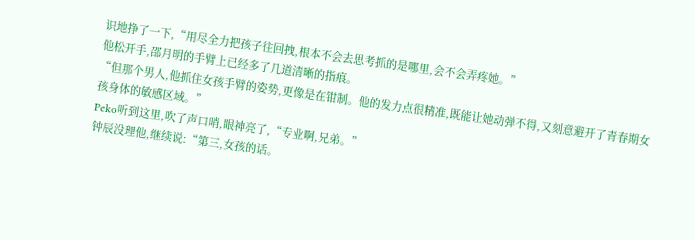识地挣了一下,“用尽全力把孩子往回拽,根本不会去思考抓的是哪里,会不会弄疼她。”
他松开手,邵月明的手臂上已经多了几道清晰的指痕。
“但那个男人,他抓住女孩手臂的姿势,更像是在钳制。他的发力点很精准,既能让她动弹不得,又刻意避开了青春期女孩身体的敏感区域。”
Peko听到这里,吹了声口哨,眼神亮了,“专业啊,兄弟。”
钟辰没理他,继续说:“第三,女孩的话。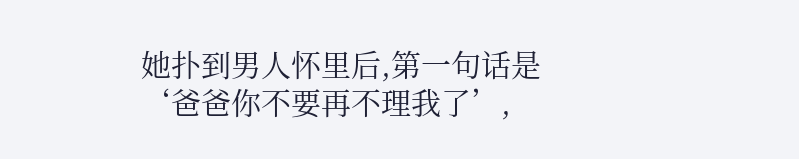她扑到男人怀里后,第一句话是‘爸爸你不要再不理我了’,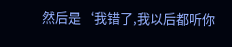然后是‘我错了,我以后都听你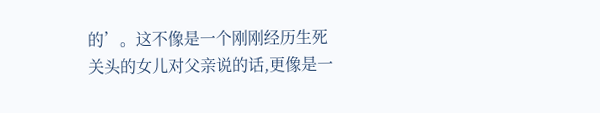的’。这不像是一个刚刚经历生死关头的女儿对父亲说的话,更像是一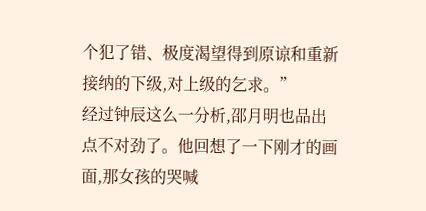个犯了错、极度渴望得到原谅和重新接纳的下级,对上级的乞求。”
经过钟辰这么一分析,邵月明也品出点不对劲了。他回想了一下刚才的画面,那女孩的哭喊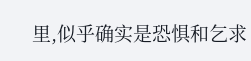里,似乎确实是恐惧和乞求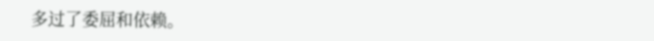多过了委屈和依赖。